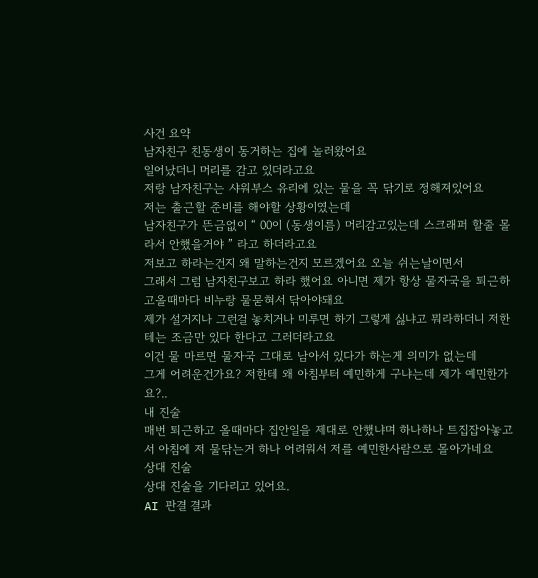사건 요약
남자친구 친동생이 동거하는 집에 놀러왔어요
일어났더니 머리를 감고 있더라고요
저랑 남자친구는 샤워부스 유리에 있는 물을 꼭 닦기로 정해져있어요
저는 출근할 준비를 해야할 상황이였는데
남자친구가 뜬금없이 “ 00이 (동생이름) 머리감고있는데 스크래퍼 할줄 몰라서 안했을거야 ” 라고 하더라고요
저보고 하라는건지 왜 말하는건지 모르겠어요 오늘 쉬는날이면서
그래서 그럼 남자친구보고 하라 했어요 아니면 제가 항상 물자국을 퇴근하고올때마다 비누랑 물묻혀서 닦아야돼요
제가 설거지나 그런걸 놓치거나 미루면 하기 그렇게 싫냐고 뭐라하더니 저한테는 조금만 있다 한다고 그러더라고요
이건 물 마르면 물자국 그대로 남아서 있다가 하는게 의미가 없는데
그게 어려운건가요? 저한테 왜 아침부터 예민하게 구냐는데 제가 예민한가요?..
내 진술
매번 퇴근하고 올때마다 집안일을 제대로 안했냐며 하나하나 트집잡아놓고서 아침에 저 물닦는거 하나 어려워서 저를 예민한사람으로 몰아가네요
상대 진술
상대 진술을 기다리고 있어요.
AI 판결 결과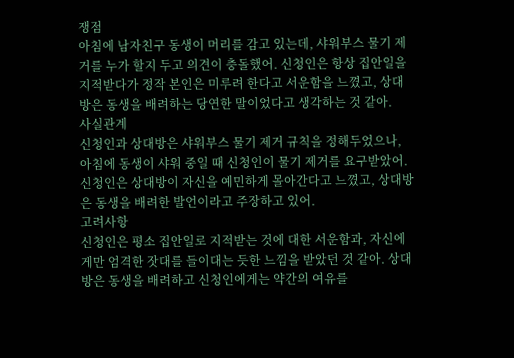쟁점
아침에 남자친구 동생이 머리를 감고 있는데, 샤워부스 물기 제거를 누가 할지 두고 의견이 충돌했어. 신청인은 항상 집안일을 지적받다가 정작 본인은 미루려 한다고 서운함을 느꼈고, 상대방은 동생을 배려하는 당연한 말이었다고 생각하는 것 같아.
사실관계
신청인과 상대방은 샤워부스 물기 제거 규칙을 정해두었으나, 아침에 동생이 샤워 중일 때 신청인이 물기 제거를 요구받았어. 신청인은 상대방이 자신을 예민하게 몰아간다고 느꼈고, 상대방은 동생을 배려한 발언이라고 주장하고 있어.
고려사항
신청인은 평소 집안일로 지적받는 것에 대한 서운함과, 자신에게만 엄격한 잣대를 들이대는 듯한 느낌을 받았던 것 같아. 상대방은 동생을 배려하고 신청인에게는 약간의 여유를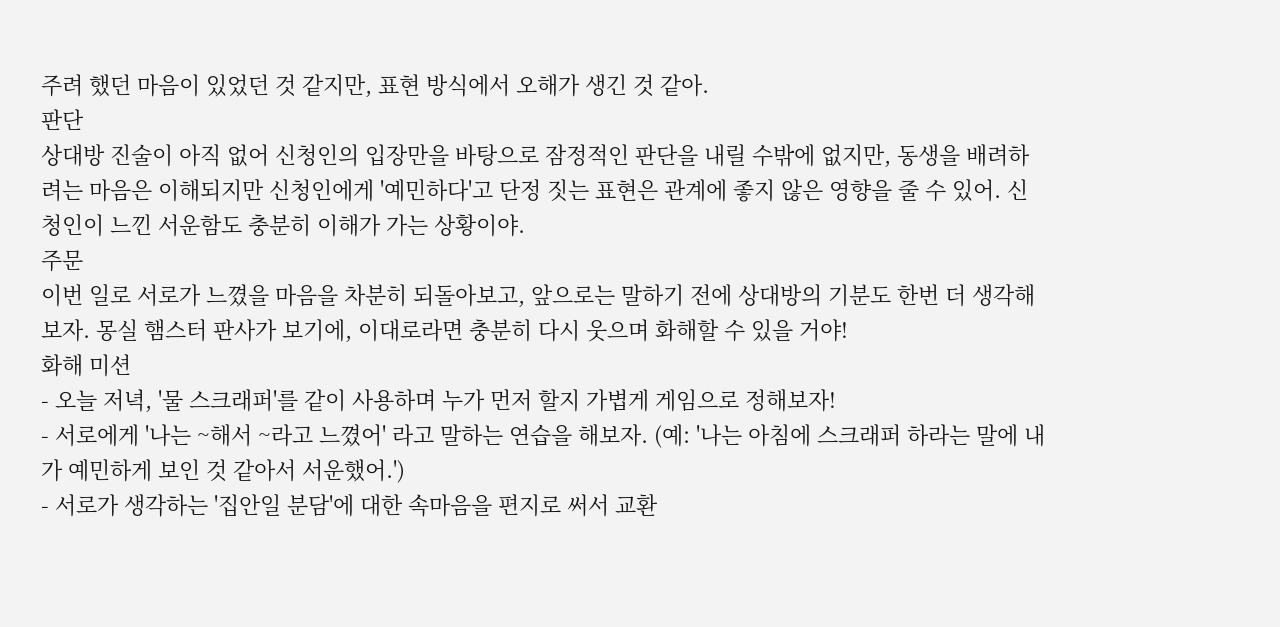주려 했던 마음이 있었던 것 같지만, 표현 방식에서 오해가 생긴 것 같아.
판단
상대방 진술이 아직 없어 신청인의 입장만을 바탕으로 잠정적인 판단을 내릴 수밖에 없지만, 동생을 배려하려는 마음은 이해되지만 신청인에게 '예민하다'고 단정 짓는 표현은 관계에 좋지 않은 영향을 줄 수 있어. 신청인이 느낀 서운함도 충분히 이해가 가는 상황이야.
주문
이번 일로 서로가 느꼈을 마음을 차분히 되돌아보고, 앞으로는 말하기 전에 상대방의 기분도 한번 더 생각해보자. 몽실 햄스터 판사가 보기에, 이대로라면 충분히 다시 웃으며 화해할 수 있을 거야!
화해 미션
- 오늘 저녁, '물 스크래퍼'를 같이 사용하며 누가 먼저 할지 가볍게 게임으로 정해보자!
- 서로에게 '나는 ~해서 ~라고 느꼈어' 라고 말하는 연습을 해보자. (예: '나는 아침에 스크래퍼 하라는 말에 내가 예민하게 보인 것 같아서 서운했어.')
- 서로가 생각하는 '집안일 분담'에 대한 속마음을 편지로 써서 교환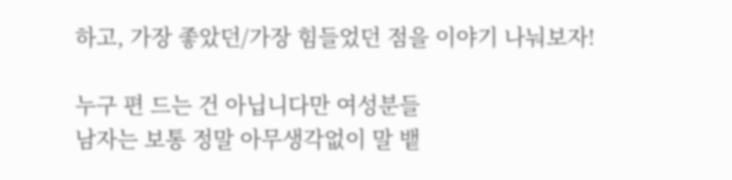하고, 가장 좋았던/가장 힘들었던 점을 이야기 나눠보자!

누구 편 드는 건 아닙니다만 여성분들
남자는 보통 정말 아무생각없이 말 뱉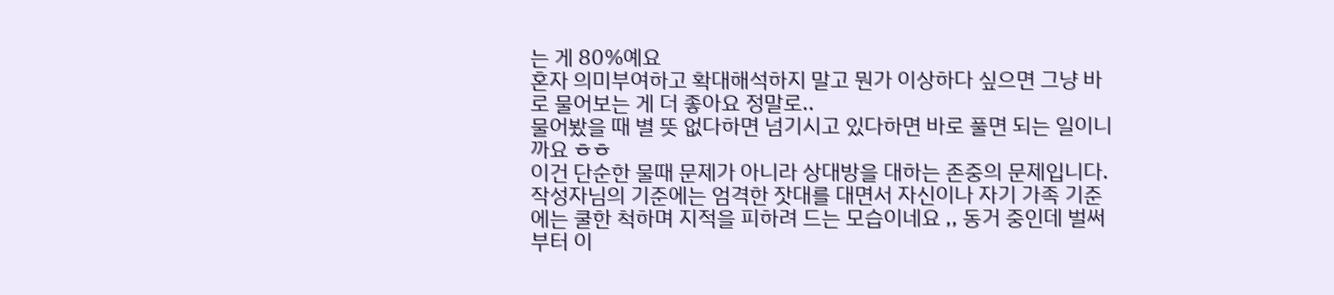는 게 80%예요
혼자 의미부여하고 확대해석하지 말고 뭔가 이상하다 싶으면 그냥 바로 물어보는 게 더 좋아요 정말로..
물어봤을 때 별 뜻 없다하면 넘기시고 있다하면 바로 풀면 되는 일이니까요 ㅎㅎ
이건 단순한 물때 문제가 아니라 상대방을 대하는 존중의 문제입니다. 작성자님의 기준에는 엄격한 잣대를 대면서 자신이나 자기 가족 기준에는 쿨한 척하며 지적을 피하려 드는 모습이네요 ,, 동거 중인데 벌써부터 이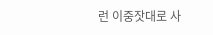런 이중잣대로 사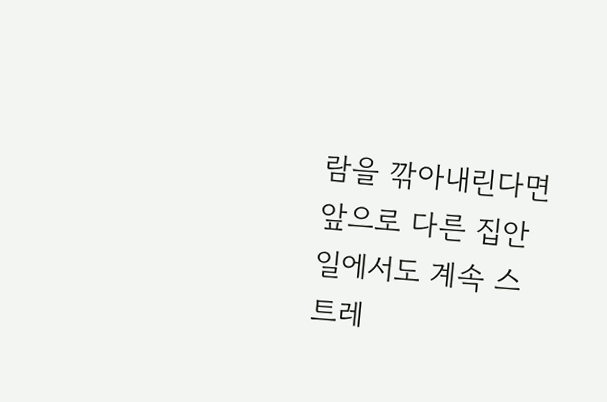람을 깎아내린다면 앞으로 다른 집안일에서도 계속 스트레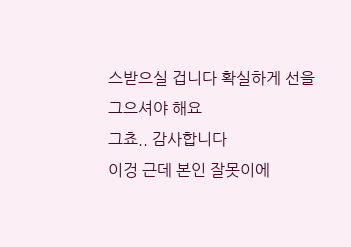스받으실 겁니다 확실하게 선을 그으셔야 해요
그쵸.. 감사합니다
이겅 근데 본인 잘못이에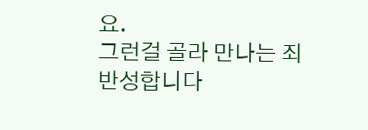요.
그런걸 골라 만나는 죄
반성합니다